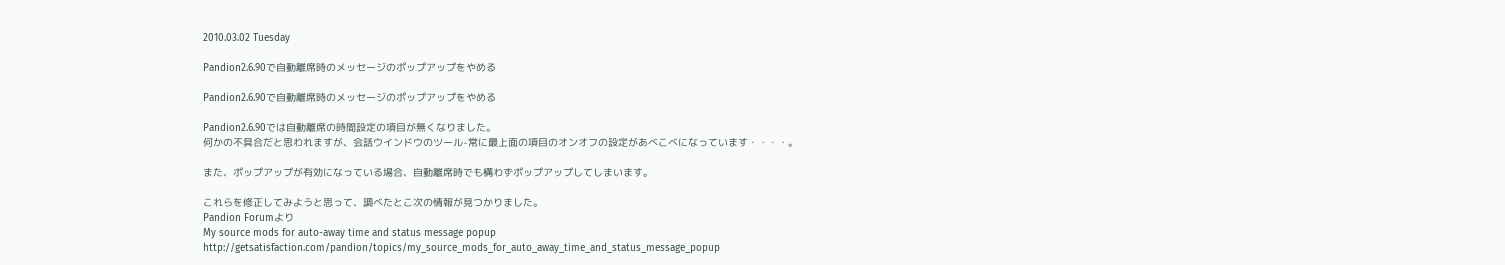2010.03.02 Tuesday

Pandion2.6.90で自動離席時のメッセージのポップアップをやめる

Pandion2.6.90で自動離席時のメッセージのポップアップをやめる

Pandion2.6.90では自動離席の時間設定の項目が無くなりました。
何かの不具合だと思われますが、会話ウインドウのツール-常に最上面の項目のオンオフの設定があべこべになっています・・・・。

また、ポップアップが有効になっている場合、自動離席時でも構わずポップアップしてしまいます。

これらを修正してみようと思って、調べたとこ次の情報が見つかりました。
Pandion Forumより
My source mods for auto-away time and status message popup
http://getsatisfaction.com/pandion/topics/my_source_mods_for_auto_away_time_and_status_message_popup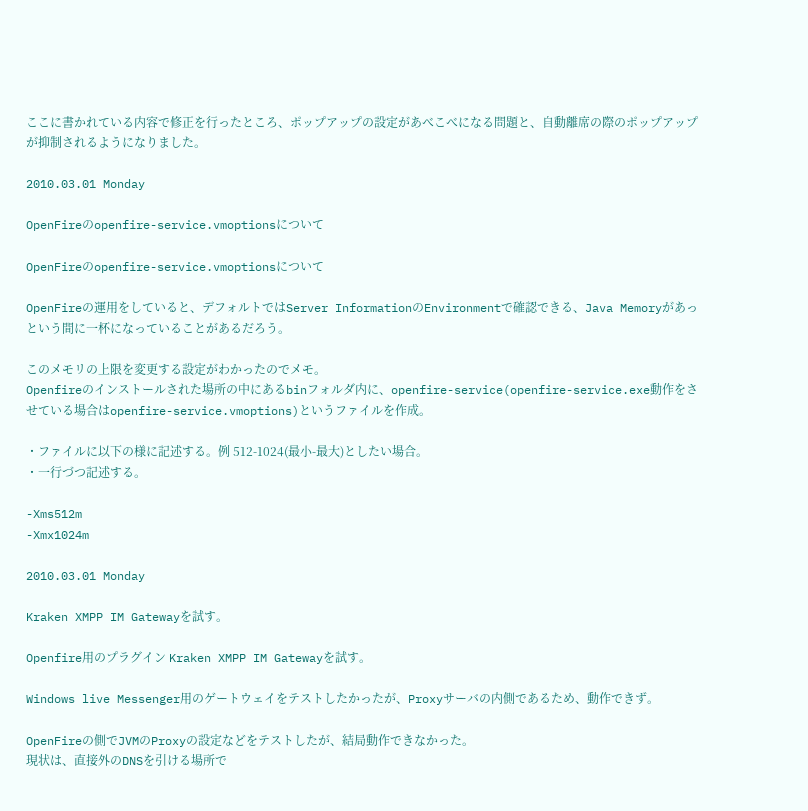ここに書かれている内容で修正を行ったところ、ポップアップの設定があべこべになる問題と、自動離席の際のポップアップが抑制されるようになりました。

2010.03.01 Monday

OpenFireのopenfire-service.vmoptionsについて

OpenFireのopenfire-service.vmoptionsについて

OpenFireの運用をしていると、デフォルトではServer InformationのEnvironmentで確認できる、Java Memoryがあっという間に一杯になっていることがあるだろう。

このメモリの上限を変更する設定がわかったのでメモ。
Openfireのインストールされた場所の中にあるbinフォルダ内に、openfire-service(openfire-service.exe動作をさせている場合はopenfire-service.vmoptions)というファイルを作成。

・ファイルに以下の様に記述する。例 512-1024(最小-最大)としたい場合。
・一行づつ記述する。

-Xms512m
-Xmx1024m

2010.03.01 Monday

Kraken XMPP IM Gatewayを試す。

Openfire用のプラグイン Kraken XMPP IM Gatewayを試す。

Windows live Messenger用のゲートウェイをテストしたかったが、Proxyサーバの内側であるため、動作できず。

OpenFireの側でJVMのProxyの設定などをテストしたが、結局動作できなかった。
現状は、直接外のDNSを引ける場所で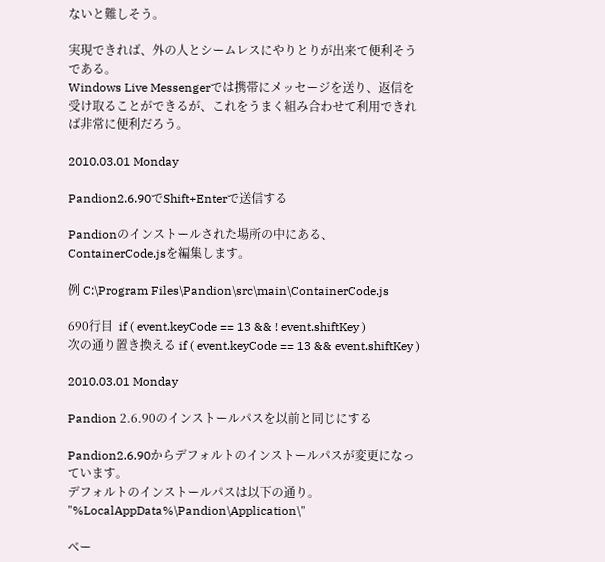ないと難しそう。

実現できれば、外の人とシームレスにやりとりが出来て便利そうである。
Windows Live Messengerでは携帯にメッセージを送り、返信を受け取ることができるが、これをうまく組み合わせて利用できれば非常に便利だろう。

2010.03.01 Monday

Pandion2.6.90でShift+Enterで送信する

Pandionのインストールされた場所の中にある、ContainerCode.jsを編集します。

例 C:\Program Files\Pandion\src\main\ContainerCode.js

690行目  if ( event.keyCode == 13 && ! event.shiftKey )
次の通り置き換える if ( event.keyCode == 13 && event.shiftKey )

2010.03.01 Monday

Pandion 2.6.90のインストールパスを以前と同じにする

Pandion2.6.90からデフォルトのインストールパスが変更になっています。
デフォルトのインストールパスは以下の通り。
"%LocalAppData%\Pandion\Application\"

ベー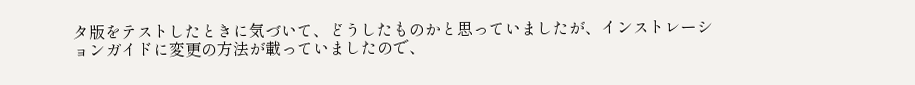タ版をテストしたときに気づいて、どうしたものかと思っていましたが、インストレーションガイドに変更の方法が載っていましたので、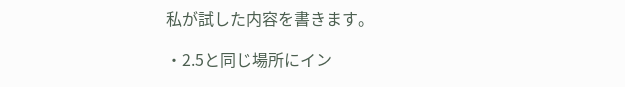私が試した内容を書きます。

・2.5と同じ場所にイン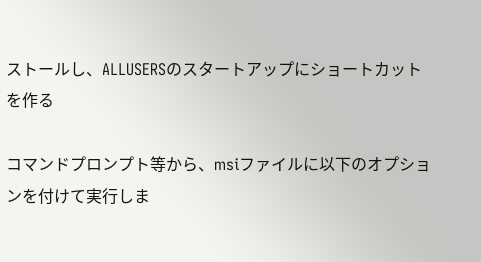ストールし、ALLUSERSのスタートアップにショートカットを作る

コマンドプロンプト等から、msiファイルに以下のオプションを付けて実行しま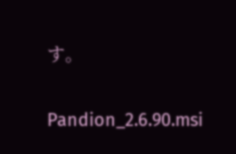す。

Pandion_2.6.90.msi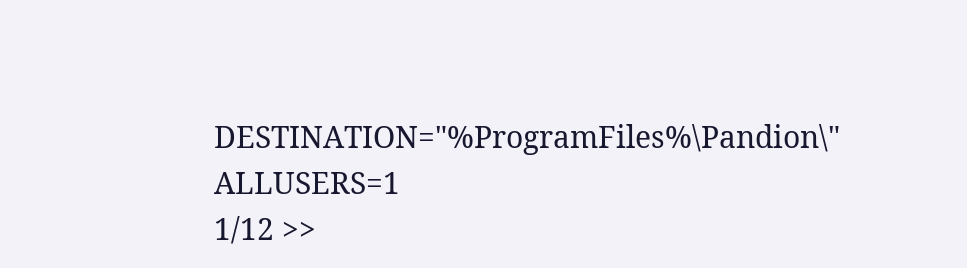DESTINATION="%ProgramFiles%\Pandion\" ALLUSERS=1
1/12 >>